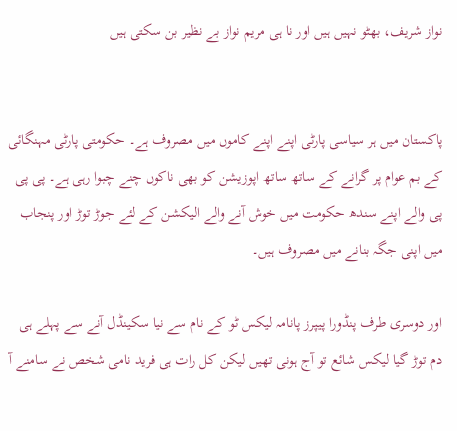نواز شریف، بھٹو نہیں ہیں اور نا ہی مریم نواز بے نظیر بن سکتی ہیں


پاکستان میں ہر سیاسی پارٹی اپنے اپنے کاموں میں مصروف ہے۔ حکومتی پارٹی مہنگائی کے بم عوام پر گرانے کے ساتھ ساتھ اپوزیشن کو بھی ناکوں چنے چبوا رہی ہے۔ پی پی پی والے اپنے سندھ حکومت میں خوش آنے والے الیکشن کے لئے جوڑ توڑ اور پنجاب میں اپنی جگہ بنانے میں مصروف ہیں۔

اور دوسری طرف پنڈورا پیپرز پانامہ لیکس ٹو کے نام سے نیا سکینڈل آنے سے پہلے ہی دم توڑ گیا لیکس شائع تو آج ہونی تھیں لیکن کل رات ہی فرید نامی شخص نے سامنے آ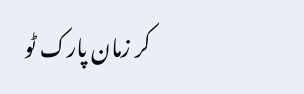کر زمان پارک ٹو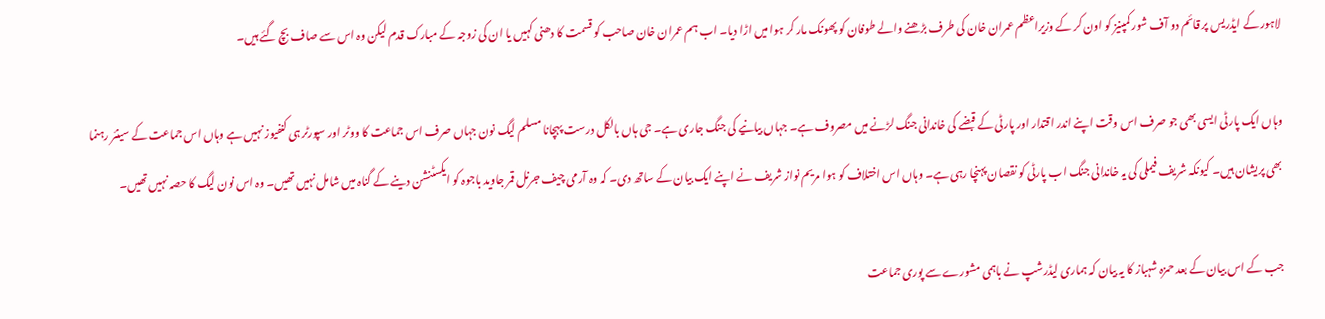لاہور کے ایڈریس پر قائم دو آف شور کمپنیز کو اون کر کے وزیراعظم عمران خان کی طرف بڑھنے والے طوفان کو پھونک مار کر ہوا میں اڑا دیا۔ اب ہم عمران خان صاحب کو قسمت کا دھنی کہیں یا ان کی زوجہ کے مبارک قدم لیکن وہ اس سے صاف بچ گئے ہیں۔

وہاں ایک پارٹی ایسی بھی جو صرف اس وقت اپنے اندر اقتدار اور پارٹی کے قبضے کی خاندانی جنگ لڑنے میں مصروف ہے۔ جہاں بیانیے کی جنگ جاری ہے۔ جی ہاں بالکل درست پہچانا مسلم لیگ نون جہاں صرف اس جماعت کا ووٹر اور سپورٹر ہی کنفیوز نہیں ہے وہاں اس جماعت کے سینئر رہنما بھی پریشان ہیں۔ کیونکہ شریف فیملی کی یہ خاندانی جنگ اب پارٹی کو نقصان پہنچا رہی ہے۔ وہاں اس اختلاف کو ہوا مریم نواز شریف نے اپنے ایک بیان کے ساتھ دی۔ کہ وہ آرمی چیف جرنل قمر جاوید باجوہ کو ایکسٹنشن دینے کے گناہ میں شامل نہیں تھیں۔ وہ اس نون لیگ کا حصہ نہیں تھیں۔

جب کے اس بیان کے بعد حمزہ شہباز کا یہ بیان کہ ہماری لیڈرشپ نے باہمی مشورے سے پوری جماعت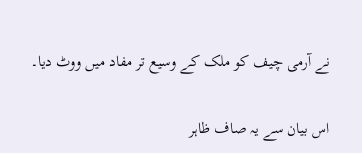نے آرمی چیف کو ملک کے وسیع تر مفاد میں ووٹ دیا۔

اس بیان سے یہ صاف ظاہر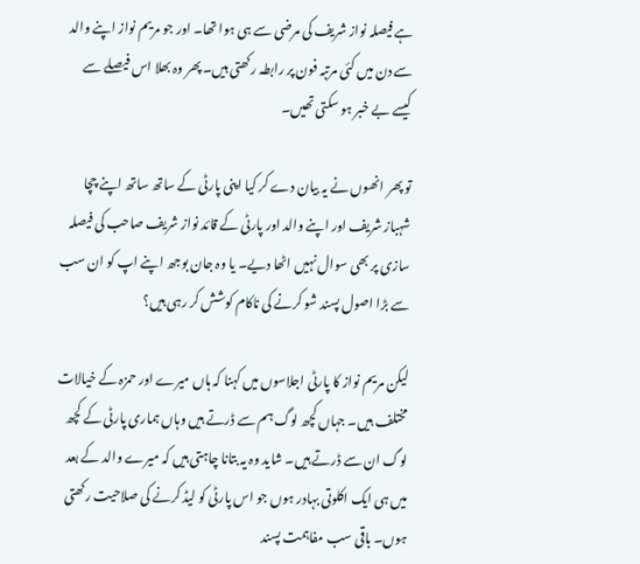ہے فیصلہ نواز شریف کی مرضی سے ہی ہوا تھا۔ اور جو مریم نواز اپنے والد سے دن میں کئی مرتبہ فون پر رابطہ رکھتی ہیں۔ پھر وہ بھلا اس فیصلے سے کیسے بے خبر ہو سکتی تھیں۔

تو پھر انھوں نے یہ بیان دے کر کیا اپنی پارٹی کے ساتھ ساتھ اپنے چچا شہباز شریف اور اپنے والد اور پارٹی کے قائد نواز شریف صاحب کی فیصلہ سازی پر بھی سوال نہیں اٹھا دیے۔ یا وہ جان بوجھ اپنے اپ کو ان سب سے بڑا اصول پسند شو کرنے کی ناکام کوشش کر رہی ہیں؟

لیکن مریم نواز کا پارٹی اجلاسوں میں کہنا کہ ہاں میرے اور حمزہ کے خیالات مختلف ہیں۔ جہاں کچھ لوگ ہم سے ڈرتے ہیں وہاں ہماری پارٹی کے کچھ لوگ ان سے ڈرتے ہیں۔ شاید وہ یہ بتانا چاہتی ہیں کہ میرے والد کے بعد میں ہی ایک اکلوتی بہادر ہوں جو اس پارٹی کو لیڈ کرنے کی صلاحیت رکھتی ہوں۔ باقی سب مفاہمت پسند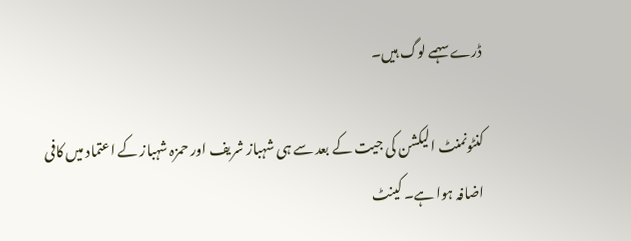ڈرے سہمے لوگ ہیں۔

کنٹونمنٹ الیکشن کی جیت کے بعد سے ہی شہباز شریف اور حمزہ شہباز کے اعتماد میں کافی اضافہ ہوا ہے۔ کینٹ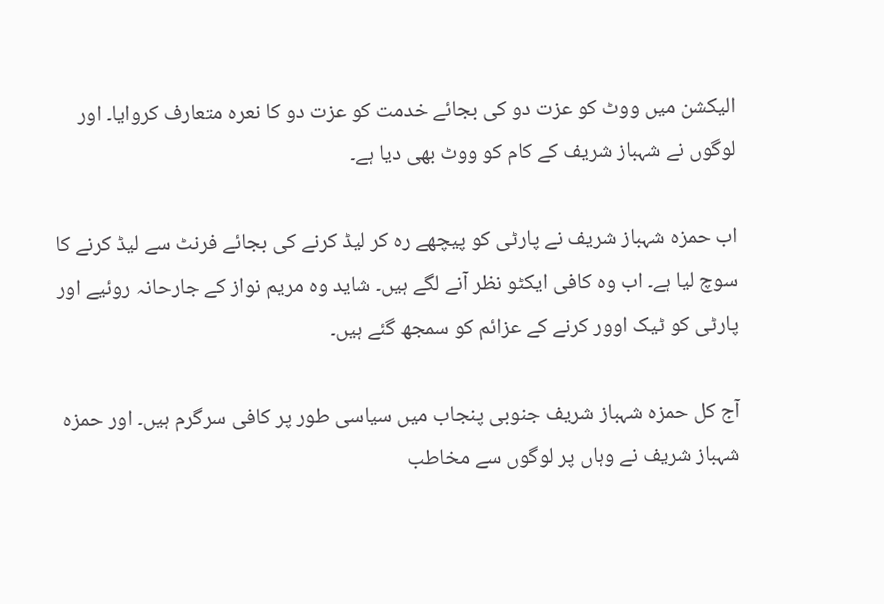الیکشن میں ووٹ کو عزت دو کی بجائے خدمت کو عزت دو کا نعرہ متعارف کروایا۔ اور لوگوں نے شہباز شریف کے کام کو ووٹ بھی دیا ہے۔

اب حمزہ شہباز شریف نے پارٹی کو پیچھے رہ کر لیڈ کرنے کی بجائے فرنٹ سے لیڈ کرنے کا سوچ لیا ہے۔ اب وہ کافی ایکٹو نظر آنے لگے ہیں۔ شاید وہ مریم نواز کے جارحانہ روئیے اور پارٹی کو ٹیک اوور کرنے کے عزائم کو سمجھ گئے ہیں۔

آج کل حمزہ شہباز شریف جنوبی پنجاب میں سیاسی طور پر کافی سرگرم ہیں۔ اور حمزہ شہباز شریف نے وہاں پر لوگوں سے مخاطب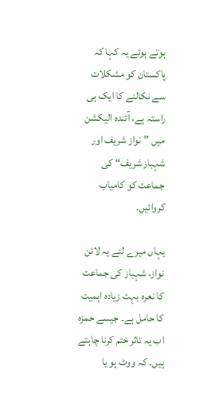ہوتے ہوئے یہ کہا کہ پاکستان کو مشکلات سے نکالنے کا ایک ہی راستہ ہے، آئندہ الیکشن میں ”نواز شریف اور شہباز شریف“ کی جماعت کو کامیاب کروائیں۔

یہاں میرے لئے یہ لائن نواز، شہباز کی جماعت کا نعرہ بہت زیادہ اہمیت کا حامل ہے۔ جیسے حمزہ اب یہ تاثر ختم کرنا چاہتے ہیں۔ کہ ووٹ ہو یا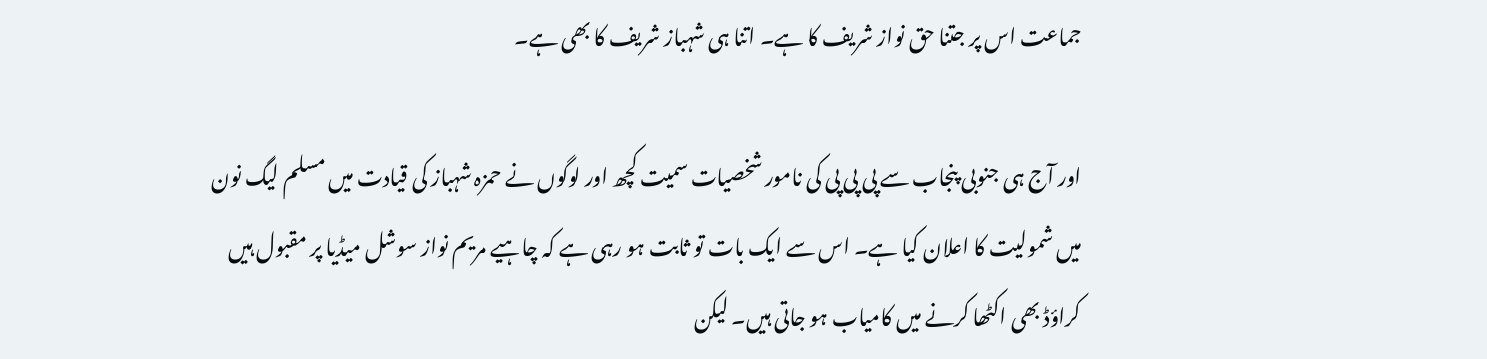جماعت اس پر جتنا حق نواز شریف کا ہے۔ اتنا ہی شہباز شریف کا بھی ہے۔

اور آج ہی جنوبی پنجاب سے پی پی پی کی نامور شخصیات سمیت کچھ اور لوگوں نے حمزہ شہباز کی قیادت میں مسلم لیگ نون میں شمولیت کا اعلان کیا ہے۔ اس سے ایک بات تو ثابت ہو رہی ہے کہ چاہیے مریم نواز سوشل میڈیا پر مقبول ہیں کراؤڈ بھی اکٹھا کرنے میں کامیاب ہو جاتی ہیں۔ لیکن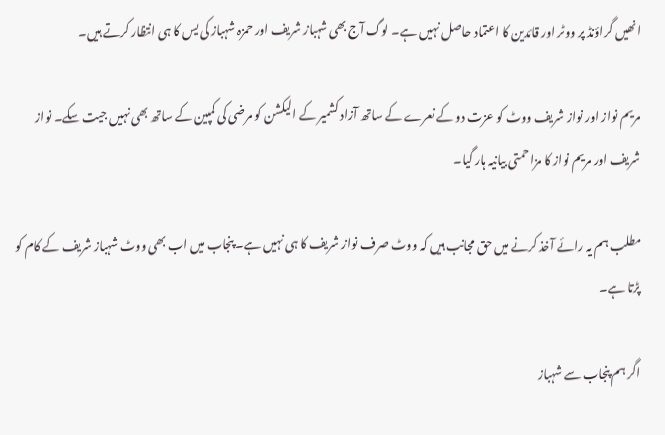انھیں گراؤنڈ پر ووٹر اور قائدین کا اعتماد حاصل نہیں ہے۔ لوگ آج بھی شہباز شریف اور حمزہ شہباز کی یس کا ہی انتظار کرتے ہیں۔

مریم نواز اور نواز شریف ووٹ کو عزت دو کے نعرے کے ساتھ آزاد کشمیر کے الیکشن کو مرضی کی کمپین کے ساتھ بھی نہیں جیت سکے۔ نواز شریف اور مریم نواز کا مزاحمتی بیانیہ ہار گیا۔

مطلب ہم یہ رائے آخذ کرنے میں حق مجانب ہیں کہ ووٹ صرف نواز شریف کا ہی نہیں ہے۔ پنجاب میں اب بھی ووٹ شہباز شریف کے کام کو پڑتا ہے۔

اگر ہم پنجاب سے شہباز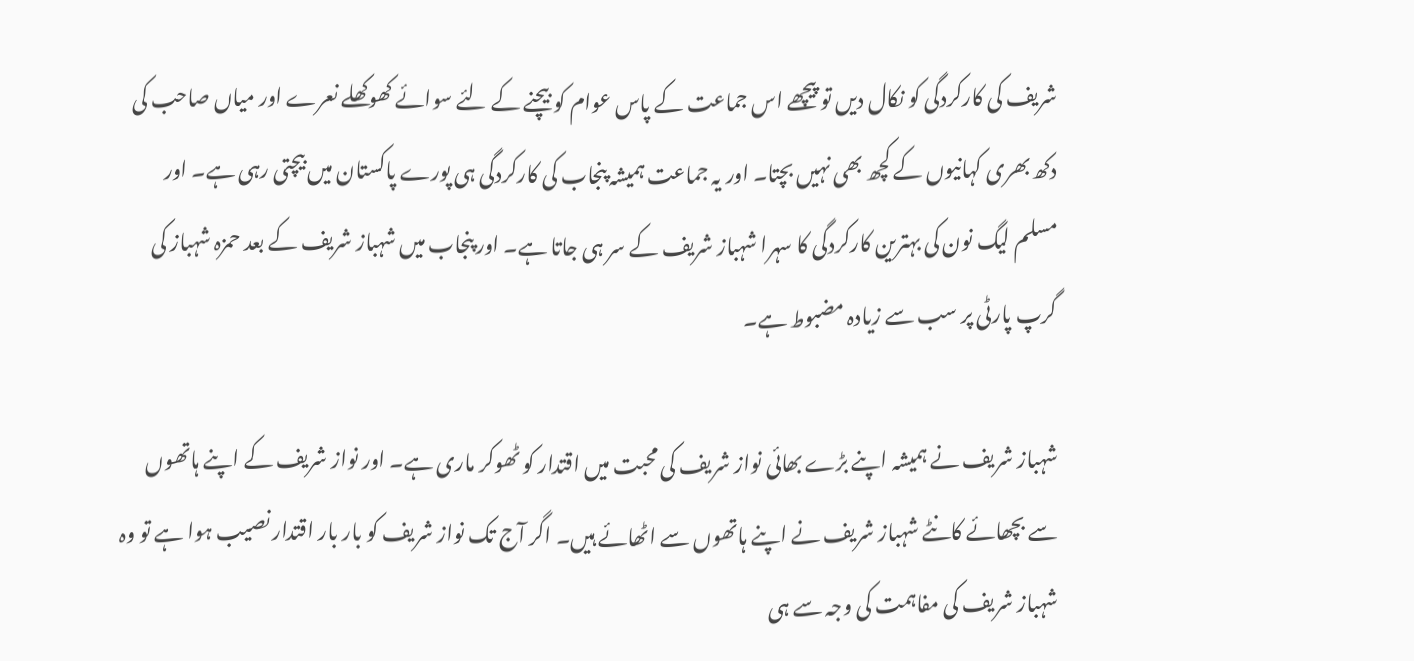شریف کی کارکردگی کو نکال دیں تو پیچھے اس جماعت کے پاس عوام کو بیچنے کے لئے سوائے کھوکھلے نعرے اور میاں صاحب کی دکھ بھری کہانیوں کے کچھ بھی نہیں بچتا۔ اور یہ جماعت ہمیشہ پنجاب کی کارکردگی ہی پورے پاکستان میں بیچتی رہی ہے۔ اور مسلم لیگ نون کی بہترین کارکردگی کا سہرا شہباز شریف کے سر ہی جاتا ہے۔ اور پنجاب میں شہباز شریف کے بعد حمزہ شہباز کی گرپ پارٹی پر سب سے زیادہ مضبوط ہے۔

شہباز شریف نے ہمیشہ اپنے بڑے بھائی نواز شریف کی محبت میں اقتدار کو ٹھوکر ماری ہے۔ اور نواز شریف کے اپنے ہاتھوں سے بچھائے کانٹے شہباز شریف نے اپنے ہاتھوں سے اٹھائے ہیں۔ اگر آج تک نواز شریف کو بار بار اقتدار نصیب ہوا ہے تو وہ شہباز شریف کی مفاہمت کی وجہ سے ہی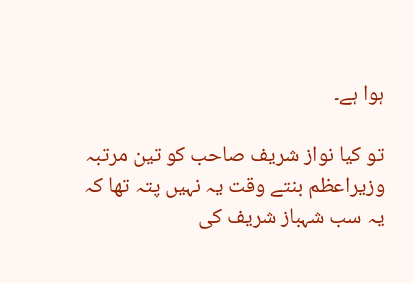ہوا ہے۔

تو کیا نواز شریف صاحب کو تین مرتبہ وزیراعظم بنتے وقت یہ نہیں پتہ تھا کہ یہ سب شہباز شریف کی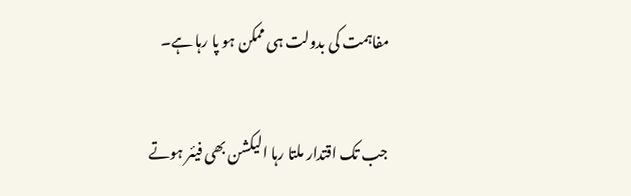مفاہمت کی بدولت ہی ممکن ہو پا رہا ہے۔

جب تک اقتدار ملتا رہا الیکشن بھی فیئر ہوتے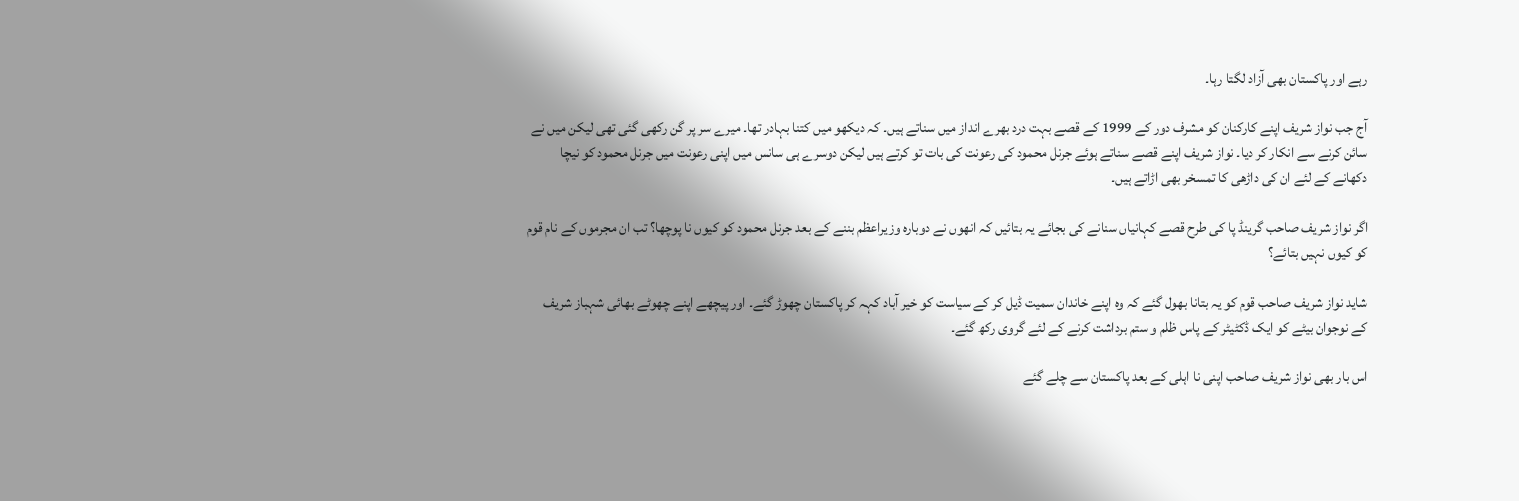رہے اور پاکستان بھی آزاد لگتا رہا۔

آج جب نواز شریف اپنے کارکنان کو مشرف دور کے 1999 کے قصے بہت درد بھرے انداز میں سناتے ہیں۔ کہ دیکھو میں کتنا بہادر تھا۔ میرے سر پر گن رکھی گئی تھی لیکن میں نے سائن کرنے سے انکار کر دیا۔ نواز شریف اپنے قصے سناتے ہوئے جرنل محمود کی رعونت کی بات تو کرتے ہیں لیکن دوسرے ہی سانس میں اپنی رعونت میں جرنل محمود کو نیچا دکھانے کے لئے ان کی داڑھی کا تمسخر بھی اڑاتے ہیں۔

اگر نواز شریف صاحب گرینڈ پا کی طرح قصے کہانیاں سنانے کی بجائے یہ بتائیں کہ انھوں نے دوبارہ وزیراعظم بننے کے بعد جرنل محمود کو کیوں نا پوچھا؟ تب ان مجرموں کے نام قوم کو کیوں نہیں بتائے؟

شاید نواز شریف صاحب قوم کو یہ بتانا بھول گئے کہ وہ اپنے خاندان سمیت ڈیل کر کے سیاست کو خیر آباد کہہ کر پاکستان چھوڑ گئے۔ اور پیچھے اپنے چھوٹے بھائی شہباز شریف کے نوجوان بیٹے کو ایک ڈکٹیٹر کے پاس ظلم و ستم برداشت کرنے کے لئے گروی رکھ گئے۔

اس بار بھی نواز شریف صاحب اپنی نا اہلی کے بعد پاکستان سے چلے گئے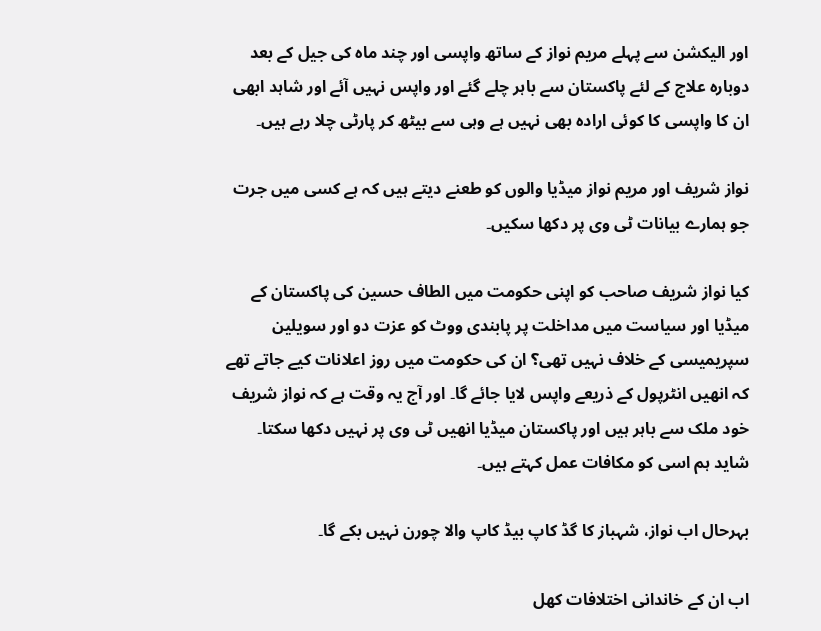اور الیکشن سے پہلے مریم نواز کے ساتھ واپسی اور چند ماہ کی جیل کے بعد دوبارہ علاج کے لئے پاکستان سے باہر چلے گئے اور واپس نہیں آئے اور شاہد ابھی ان کا واپسی کا کوئی ارادہ بھی نہیں ہے وہی سے بیٹھ کر پارٹی چلا رہے ہیں۔

نواز شریف اور مریم نواز میڈیا والوں کو طعنے دیتے ہیں کہ ہے کسی میں جرت جو ہمارے بیانات ٹی وی پر دکھا سکیں۔

کیا نواز شریف صاحب کو اپنی حکومت میں الطاف حسین کی پاکستان کے میڈیا اور سیاست میں مداخلت پر پابندی ووٹ کو عزت دو اور سویلین سپریمیسی کے خلاف نہیں تھی؟ ان کی حکومت میں روز اعلانات کیے جاتے تھے کہ انھیں انٹرپول کے ذریعے واپس لایا جائے گا۔ اور آج یہ وقت ہے کہ نواز شریف خود ملک سے باہر ہیں اور پاکستان میڈیا انھیں ٹی وی پر نہیں دکھا سکتا۔ شاید ہم اسی کو مکافات عمل کہتے ہیں۔

بہرحال اب نواز، شہباز کا گڈ کاپ بیڈ کاپ والا چورن نہیں بکے گا۔

اب ان کے خاندانی اختلافات کھل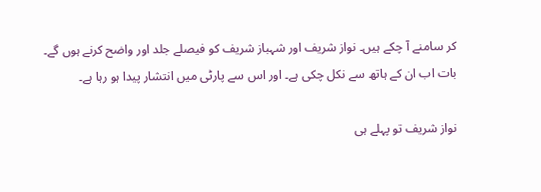کر سامنے آ چکے ہیں۔ نواز شریف اور شہباز شریف کو فیصلے جلد اور واضح کرنے ہوں گے۔ بات اب ان کے ہاتھ سے نکل چکی ہے۔ اور اس سے پارٹی میں انتشار پیدا ہو رہا ہے۔

نواز شریف تو پہلے ہی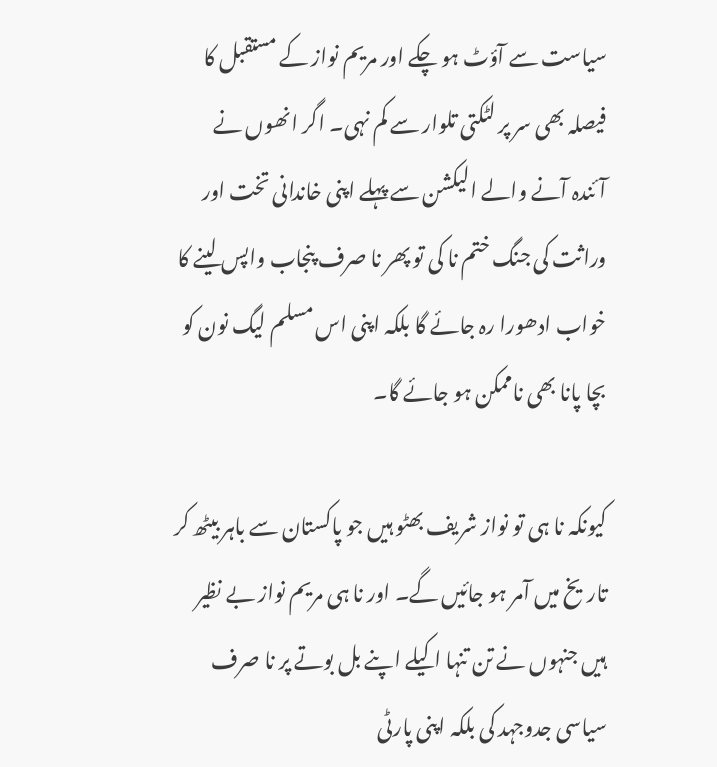سیاست سے آؤٹ ہو چکے اور مریم نواز کے مستقبل کا فیصلہ بھی سر پر لٹکتی تلوار سے کم نہی۔ اگر انھوں نے آئندہ آنے والے الیکشن سے پہلے اپنی خاندانی تخت اور وراثت کی جنگ ختم نا کی تو پھر نا صرف پنجاب واپس لینے کا خواب ادھورا رہ جائے گا بلکہ اپنی اس مسلم لیگ نون کو بچا پانا بھی ناممکن ہو جائے گا۔

کیونکہ نا ہی تو نواز شریف بھٹو ہیں جو پاکستان سے باہر بیٹھ کر تاریخ میں آمر ہو جائیں گے۔ اور نا ہی مریم نواز بے نظیر ہیں جنہوں نے تن تنہا اکیلے اپنے بل بوتے پر نا صرف سیاسی جدوجہد کی بلکہ اپنی پارٹی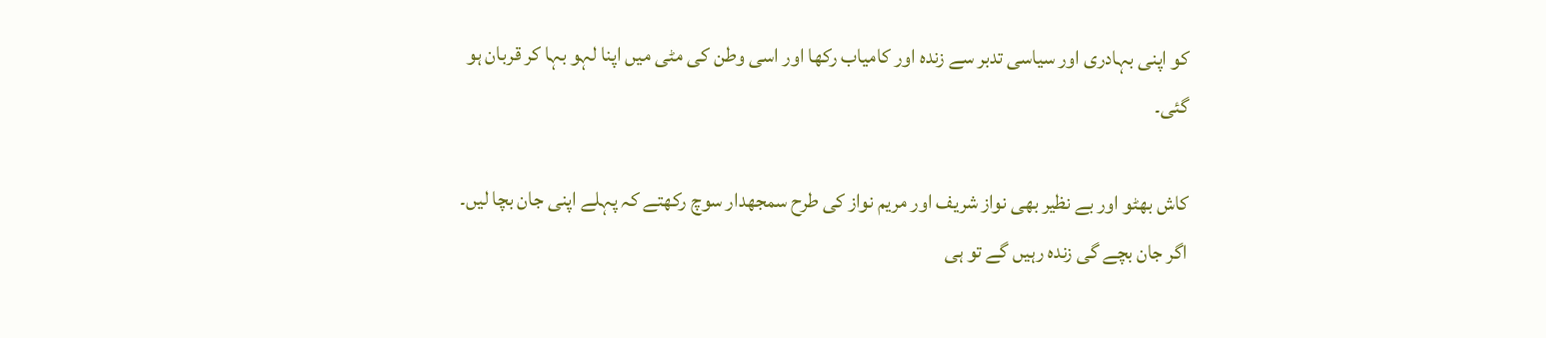کو اپنی بہادری اور سیاسی تدبر سے زندہ اور کامیاب رکھا اور اسی وطن کی مٹی میں اپنا لہو بہا کر قربان ہو گئی۔

کاش بھٹو اور بے نظیر بھی نواز شریف اور مریم نواز کی طرح سمجھدار سوچ رکھتے کہ پہلے اپنی جان بچا لیں۔ اگر جان بچے گی زندہ رہیں گے تو ہی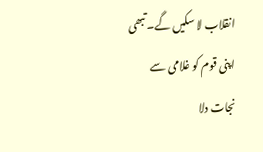انقلاب لا سکیں گے۔ تبھی اپنی قوم کو غلامی سے نجات دلا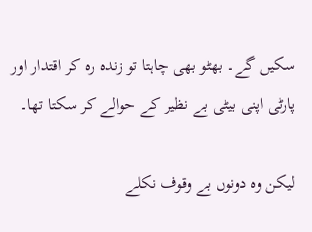سکیں گے۔ بھٹو بھی چاہتا تو زندہ رہ کر اقتدار اور پارٹی اپنی بیٹی بے نظیر کے حوالے کر سکتا تھا۔

لیکن وہ دونوں بے وقوف نکلے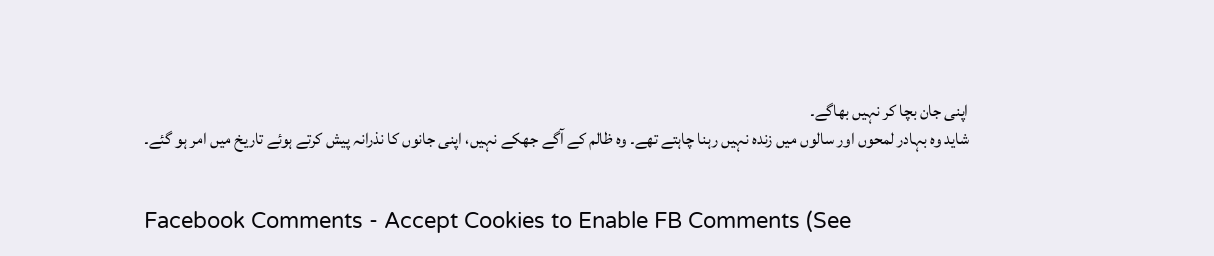اپنی جان بچا کر نہیں بھاگے۔
شاید وہ بہادر لمحوں اور سالوں میں زندہ نہیں رہنا چاہتے تھے۔ وہ ظالم کے آگے جھکے نہیں، اپنی جانوں کا نذرانہ پیش کرتے ہوئے تاریخ میں امر ہو گئے۔


Facebook Comments - Accept Cookies to Enable FB Comments (See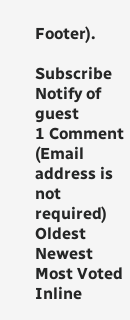Footer).

Subscribe
Notify of
guest
1 Comment (Email address is not required)
Oldest
Newest Most Voted
Inline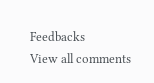Feedbacks
View all comments